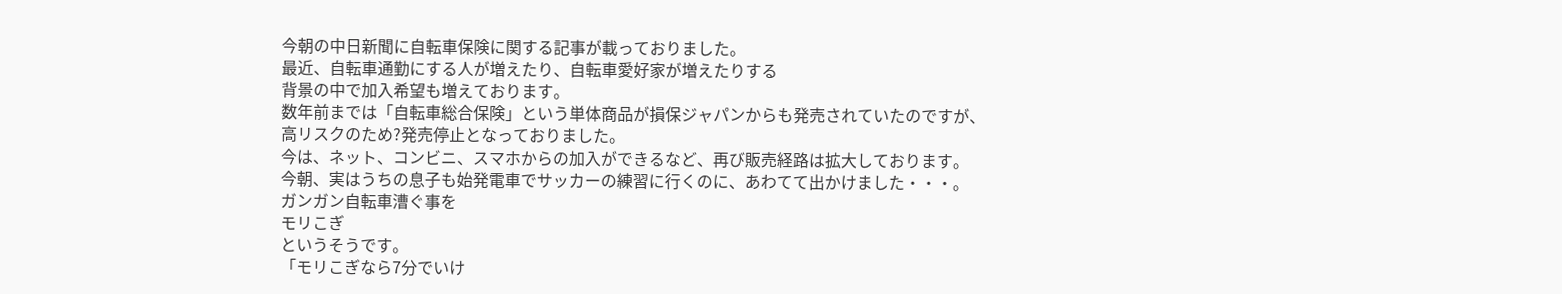今朝の中日新聞に自転車保険に関する記事が載っておりました。
最近、自転車通勤にする人が増えたり、自転車愛好家が増えたりする
背景の中で加入希望も増えております。
数年前までは「自転車総合保険」という単体商品が損保ジャパンからも発売されていたのですが、
高リスクのため?発売停止となっておりました。
今は、ネット、コンビニ、スマホからの加入ができるなど、再び販売経路は拡大しております。
今朝、実はうちの息子も始発電車でサッカーの練習に行くのに、あわてて出かけました・・・。
ガンガン自転車漕ぐ事を
モリこぎ
というそうです。
「モリこぎなら7分でいけ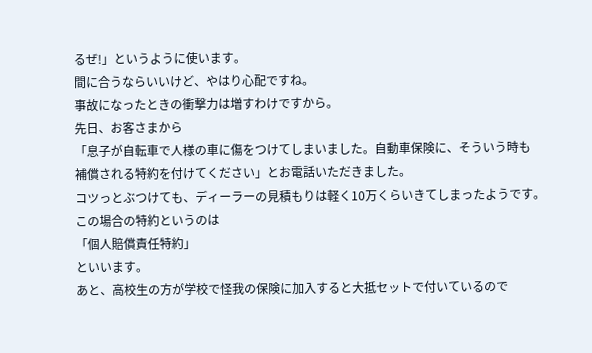るぜ!」というように使います。
間に合うならいいけど、やはり心配ですね。
事故になったときの衝撃力は増すわけですから。
先日、お客さまから
「息子が自転車で人様の車に傷をつけてしまいました。自動車保険に、そういう時も
補償される特約を付けてください」とお電話いただきました。
コツっとぶつけても、ディーラーの見積もりは軽く10万くらいきてしまったようです。
この場合の特約というのは
「個人賠償責任特約」
といいます。
あと、高校生の方が学校で怪我の保険に加入すると大抵セットで付いているので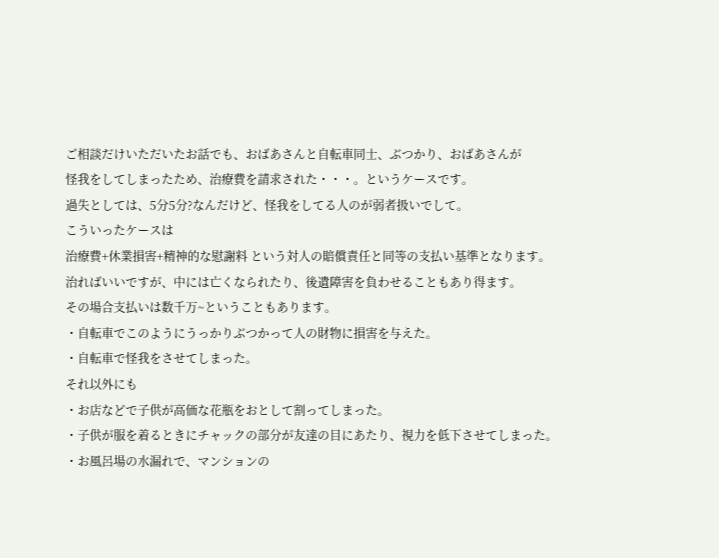ご相談だけいただいたお話でも、おばあさんと自転車同士、ぶつかり、おばあさんが
怪我をしてしまったため、治療費を請求された・・・。というケースです。
過失としては、5分5分?なんだけど、怪我をしてる人のが弱者扱いでして。
こういったケースは
治療費+休業損害+精神的な慰謝料 という対人の賠償責任と同等の支払い基準となります。
治ればいいですが、中には亡くなられたり、後遺障害を負わせることもあり得ます。
その場合支払いは数千万~ということもあります。
・自転車でこのようにうっかりぶつかって人の財物に損害を与えた。
・自転車で怪我をさせてしまった。
それ以外にも
・お店などで子供が高価な花瓶をおとして割ってしまった。
・子供が服を着るときにチャックの部分が友達の目にあたり、視力を低下させてしまった。
・お風呂場の水漏れで、マンションの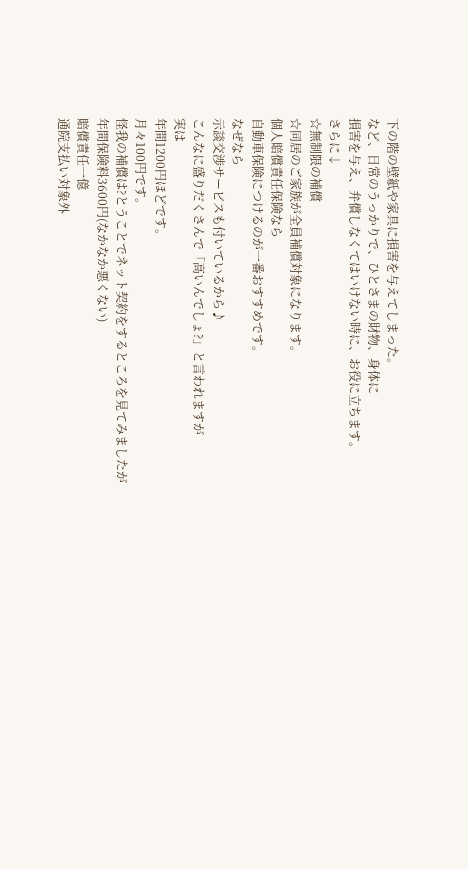下の階の壁紙や家具に損害を与えてしまった。
など、日常のうっかりで、ひとさまの財物、身体に
損害を与え、弁償しなくてはいけない時に、お役に立ちます。
さらに↓
☆無制限の補償
☆同居のご家族が全員補償対象になります。
個人賠償責任保険なら
自動車保険につけるのが一番おすすめです。
なぜなら
示談交渉サービスも付いているから♪
こんなに盛りだくさんで「高いんでしょ?」と言われますが
実は
年間1200円ほどです。
月々100円です。
怪我の補償は?とうことでネット契約をするところを見てみましたが
年間保険料3600円(なかなか悪くない)
賠償責任一億
通院支払い対象外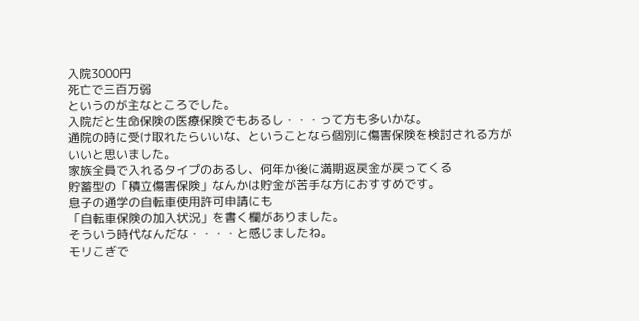入院3000円
死亡で三百万弱
というのが主なところでした。
入院だと生命保険の医療保険でもあるし・・・って方も多いかな。
通院の時に受け取れたらいいな、ということなら個別に傷害保険を検討される方が
いいと思いました。
家族全員で入れるタイプのあるし、何年か後に満期返戻金が戻ってくる
貯蓄型の「積立傷害保険」なんかは貯金が苦手な方におすすめです。
息子の通学の自転車使用許可申請にも
「自転車保険の加入状況」を書く欄がありました。
そういう時代なんだな・・・・と感じましたね。
モリこぎで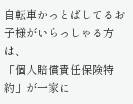自転車かっとばしてるお子様がいらっしゃる方は、
「個人賠償責任保険特約」が一家に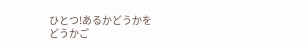ひとつ!あるかどうかを
どうかご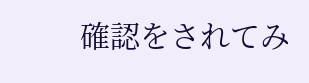確認をされてみ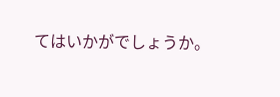てはいかがでしょうか。